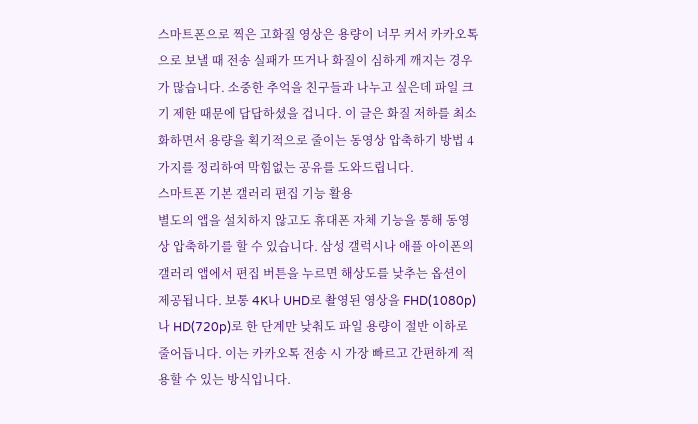스마트폰으로 찍은 고화질 영상은 용량이 너무 커서 카카오톡으로 보낼 때 전송 실패가 뜨거나 화질이 심하게 깨지는 경우가 많습니다. 소중한 추억을 친구들과 나누고 싶은데 파일 크기 제한 때문에 답답하셨을 겁니다. 이 글은 화질 저하를 최소화하면서 용량을 획기적으로 줄이는 동영상 압축하기 방법 4가지를 정리하여 막힘없는 공유를 도와드립니다.
스마트폰 기본 갤러리 편집 기능 활용
별도의 앱을 설치하지 않고도 휴대폰 자체 기능을 통해 동영상 압축하기를 할 수 있습니다. 삼성 갤럭시나 애플 아이폰의 갤러리 앱에서 편집 버튼을 누르면 해상도를 낮추는 옵션이 제공됩니다. 보통 4K나 UHD로 촬영된 영상을 FHD(1080p)나 HD(720p)로 한 단계만 낮춰도 파일 용량이 절반 이하로 줄어듭니다. 이는 카카오톡 전송 시 가장 빠르고 간편하게 적용할 수 있는 방식입니다.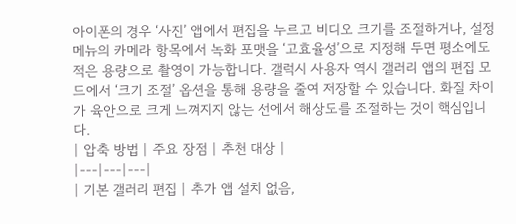아이폰의 경우 ‘사진’ 앱에서 편집을 누르고 비디오 크기를 조절하거나, 설정 메뉴의 카메라 항목에서 녹화 포맷을 ‘고효율성’으로 지정해 두면 평소에도 적은 용량으로 촬영이 가능합니다. 갤럭시 사용자 역시 갤러리 앱의 편집 모드에서 ‘크기 조절’ 옵션을 통해 용량을 줄여 저장할 수 있습니다. 화질 차이가 육안으로 크게 느껴지지 않는 선에서 해상도를 조절하는 것이 핵심입니다.
| 압축 방법 | 주요 장점 | 추천 대상 |
|---|---|---|
| 기본 갤러리 편집 | 추가 앱 설치 없음,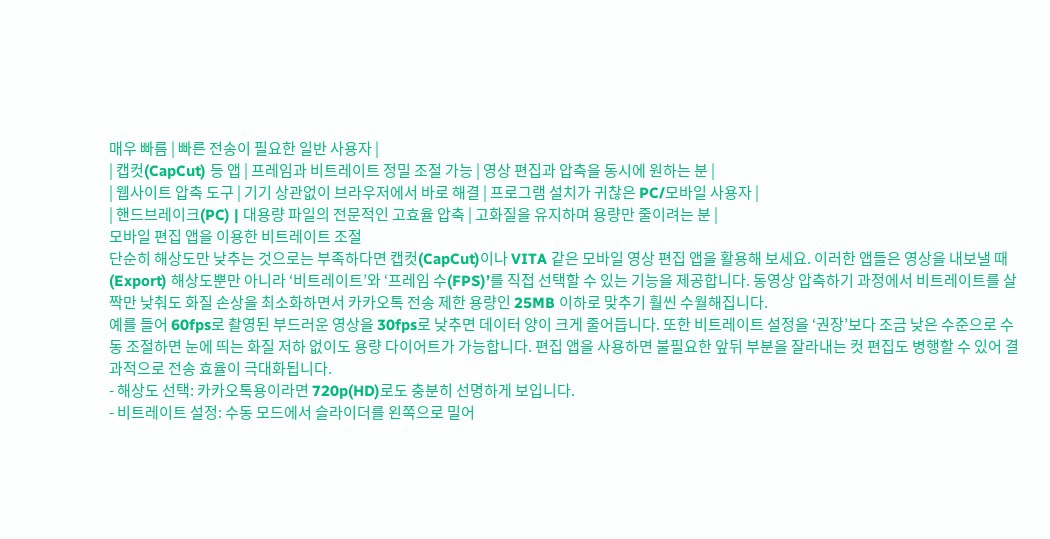매우 빠름 | 빠른 전송이 필요한 일반 사용자 |
| 캡컷(CapCut) 등 앱 | 프레임과 비트레이트 정밀 조절 가능 | 영상 편집과 압축을 동시에 원하는 분 |
| 웹사이트 압축 도구 | 기기 상관없이 브라우저에서 바로 해결 | 프로그램 설치가 귀찮은 PC/모바일 사용자 |
| 핸드브레이크(PC) | 대용량 파일의 전문적인 고효율 압축 | 고화질을 유지하며 용량만 줄이려는 분 |
모바일 편집 앱을 이용한 비트레이트 조절
단순히 해상도만 낮추는 것으로는 부족하다면 캡컷(CapCut)이나 VITA 같은 모바일 영상 편집 앱을 활용해 보세요. 이러한 앱들은 영상을 내보낼 때(Export) 해상도뿐만 아니라 ‘비트레이트’와 ‘프레임 수(FPS)’를 직접 선택할 수 있는 기능을 제공합니다. 동영상 압축하기 과정에서 비트레이트를 살짝만 낮춰도 화질 손상을 최소화하면서 카카오톡 전송 제한 용량인 25MB 이하로 맞추기 훨씬 수월해집니다.
예를 들어 60fps로 촬영된 부드러운 영상을 30fps로 낮추면 데이터 양이 크게 줄어듭니다. 또한 비트레이트 설정을 ‘권장’보다 조금 낮은 수준으로 수동 조절하면 눈에 띄는 화질 저하 없이도 용량 다이어트가 가능합니다. 편집 앱을 사용하면 불필요한 앞뒤 부분을 잘라내는 컷 편집도 병행할 수 있어 결과적으로 전송 효율이 극대화됩니다.
- 해상도 선택: 카카오톡용이라면 720p(HD)로도 충분히 선명하게 보입니다.
- 비트레이트 설정: 수동 모드에서 슬라이더를 왼쪽으로 밀어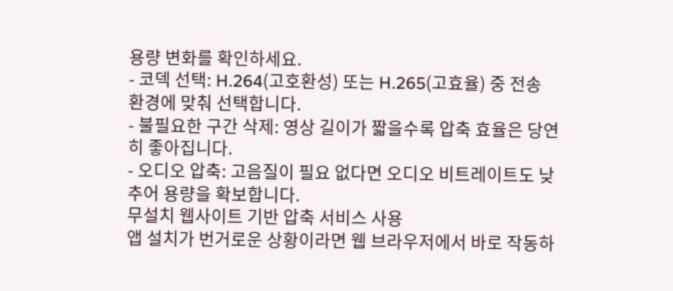용량 변화를 확인하세요.
- 코덱 선택: H.264(고호환성) 또는 H.265(고효율) 중 전송 환경에 맞춰 선택합니다.
- 불필요한 구간 삭제: 영상 길이가 짧을수록 압축 효율은 당연히 좋아집니다.
- 오디오 압축: 고음질이 필요 없다면 오디오 비트레이트도 낮추어 용량을 확보합니다.
무설치 웹사이트 기반 압축 서비스 사용
앱 설치가 번거로운 상황이라면 웹 브라우저에서 바로 작동하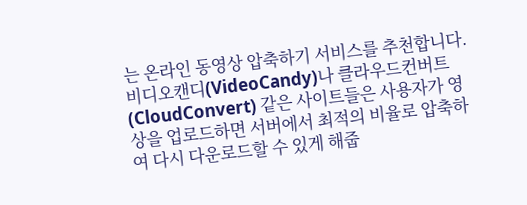는 온라인 동영상 압축하기 서비스를 추천합니다. 비디오캔디(VideoCandy)나 클라우드컨버트(CloudConvert) 같은 사이트들은 사용자가 영상을 업로드하면 서버에서 최적의 비율로 압축하여 다시 다운로드할 수 있게 해줍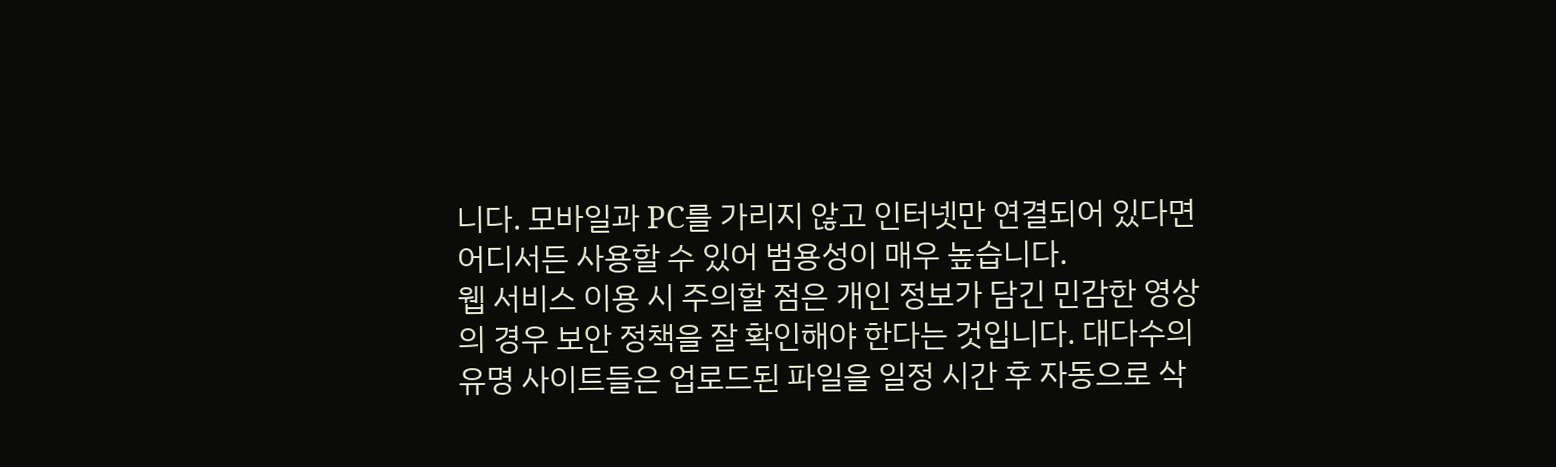니다. 모바일과 PC를 가리지 않고 인터넷만 연결되어 있다면 어디서든 사용할 수 있어 범용성이 매우 높습니다.
웹 서비스 이용 시 주의할 점은 개인 정보가 담긴 민감한 영상의 경우 보안 정책을 잘 확인해야 한다는 것입니다. 대다수의 유명 사이트들은 업로드된 파일을 일정 시간 후 자동으로 삭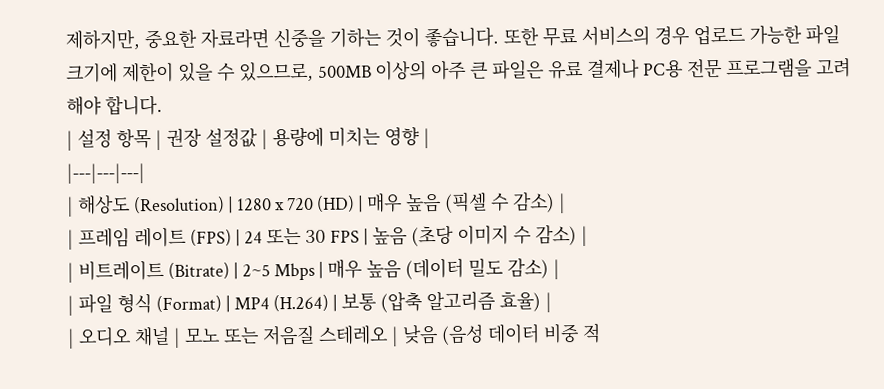제하지만, 중요한 자료라면 신중을 기하는 것이 좋습니다. 또한 무료 서비스의 경우 업로드 가능한 파일 크기에 제한이 있을 수 있으므로, 500MB 이상의 아주 큰 파일은 유료 결제나 PC용 전문 프로그램을 고려해야 합니다.
| 설정 항목 | 권장 설정값 | 용량에 미치는 영향 |
|---|---|---|
| 해상도 (Resolution) | 1280 x 720 (HD) | 매우 높음 (픽셀 수 감소) |
| 프레임 레이트 (FPS) | 24 또는 30 FPS | 높음 (초당 이미지 수 감소) |
| 비트레이트 (Bitrate) | 2~5 Mbps | 매우 높음 (데이터 밀도 감소) |
| 파일 형식 (Format) | MP4 (H.264) | 보통 (압축 알고리즘 효율) |
| 오디오 채널 | 모노 또는 저음질 스테레오 | 낮음 (음성 데이터 비중 적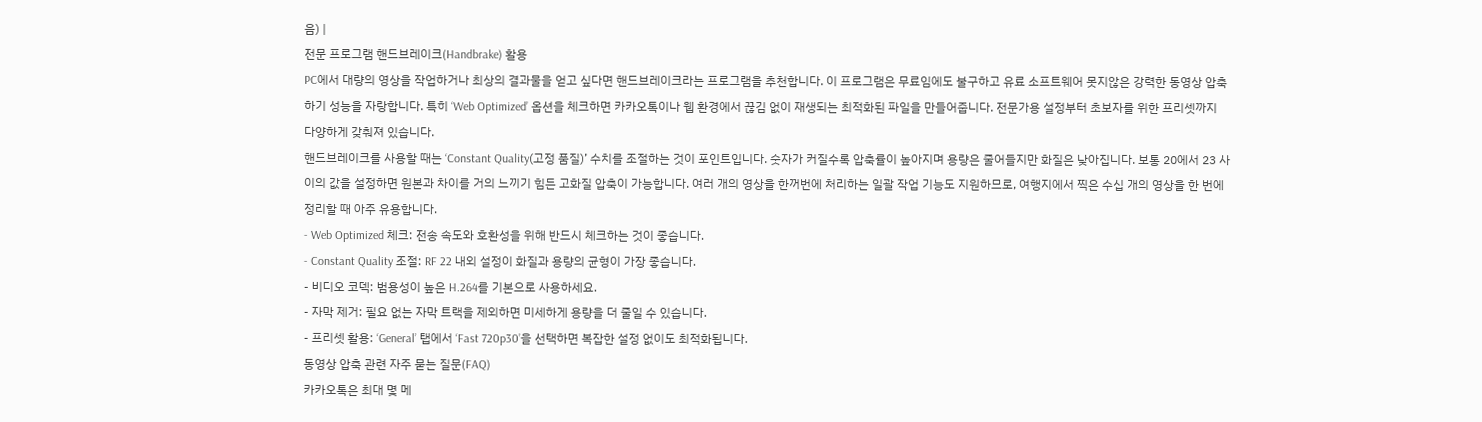음) |
전문 프로그램 핸드브레이크(Handbrake) 활용
PC에서 대량의 영상을 작업하거나 최상의 결과물을 얻고 싶다면 핸드브레이크라는 프로그램을 추천합니다. 이 프로그램은 무료임에도 불구하고 유료 소프트웨어 못지않은 강력한 동영상 압축하기 성능을 자랑합니다. 특히 ‘Web Optimized’ 옵션을 체크하면 카카오톡이나 웹 환경에서 끊김 없이 재생되는 최적화된 파일을 만들어줍니다. 전문가용 설정부터 초보자를 위한 프리셋까지 다양하게 갖춰져 있습니다.
핸드브레이크를 사용할 때는 ‘Constant Quality(고정 품질)’ 수치를 조절하는 것이 포인트입니다. 숫자가 커질수록 압축률이 높아지며 용량은 줄어들지만 화질은 낮아집니다. 보통 20에서 23 사이의 값을 설정하면 원본과 차이를 거의 느끼기 힘든 고화질 압축이 가능합니다. 여러 개의 영상을 한꺼번에 처리하는 일괄 작업 기능도 지원하므로, 여행지에서 찍은 수십 개의 영상을 한 번에 정리할 때 아주 유용합니다.
- Web Optimized 체크: 전송 속도와 호환성을 위해 반드시 체크하는 것이 좋습니다.
- Constant Quality 조절: RF 22 내외 설정이 화질과 용량의 균형이 가장 좋습니다.
- 비디오 코덱: 범용성이 높은 H.264를 기본으로 사용하세요.
- 자막 제거: 필요 없는 자막 트랙을 제외하면 미세하게 용량을 더 줄일 수 있습니다.
- 프리셋 활용: ‘General’ 탭에서 ‘Fast 720p30’을 선택하면 복잡한 설정 없이도 최적화됩니다.
동영상 압축 관련 자주 묻는 질문(FAQ)
카카오톡은 최대 몇 메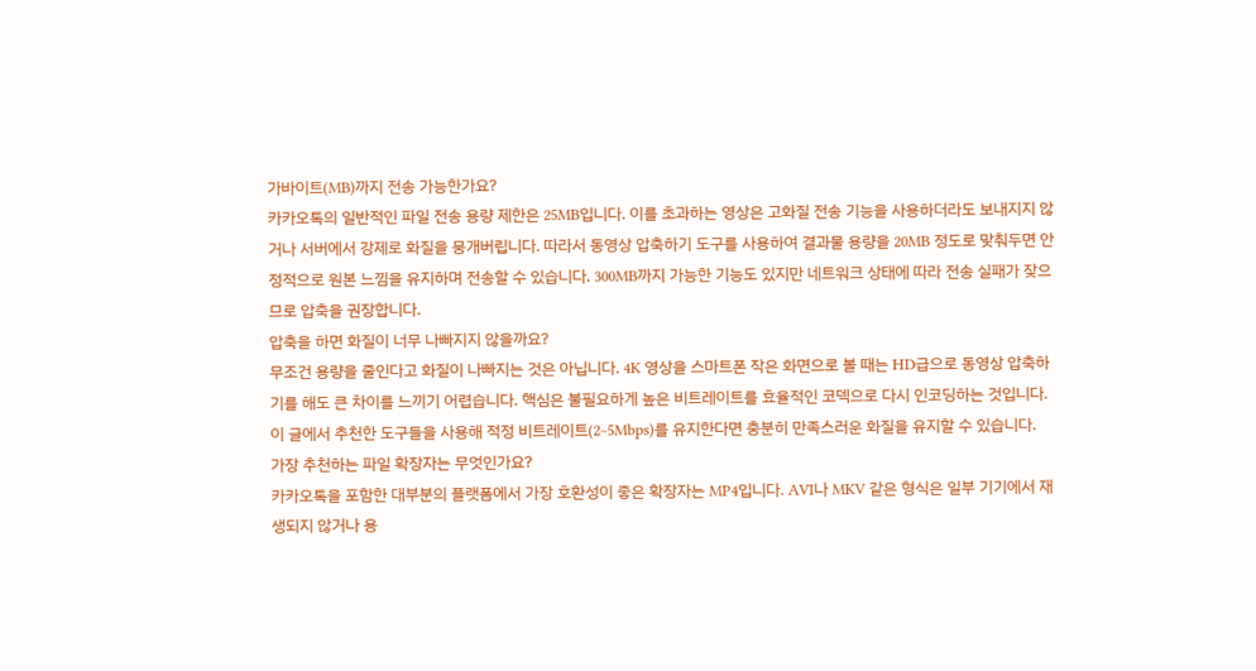가바이트(MB)까지 전송 가능한가요?
카카오톡의 일반적인 파일 전송 용량 제한은 25MB입니다. 이를 초과하는 영상은 고화질 전송 기능을 사용하더라도 보내지지 않거나 서버에서 강제로 화질을 뭉개버립니다. 따라서 동영상 압축하기 도구를 사용하여 결과물 용량을 20MB 정도로 맞춰두면 안정적으로 원본 느낌을 유지하며 전송할 수 있습니다. 300MB까지 가능한 기능도 있지만 네트워크 상태에 따라 전송 실패가 잦으므로 압축을 권장합니다.
압축을 하면 화질이 너무 나빠지지 않을까요?
무조건 용량을 줄인다고 화질이 나빠지는 것은 아닙니다. 4K 영상을 스마트폰 작은 화면으로 볼 때는 HD급으로 동영상 압축하기를 해도 큰 차이를 느끼기 어렵습니다. 핵심은 불필요하게 높은 비트레이트를 효율적인 코덱으로 다시 인코딩하는 것입니다. 이 글에서 추천한 도구들을 사용해 적정 비트레이트(2~5Mbps)를 유지한다면 충분히 만족스러운 화질을 유지할 수 있습니다.
가장 추천하는 파일 확장자는 무엇인가요?
카카오톡을 포함한 대부분의 플랫폼에서 가장 호환성이 좋은 확장자는 MP4입니다. AVI나 MKV 같은 형식은 일부 기기에서 재생되지 않거나 용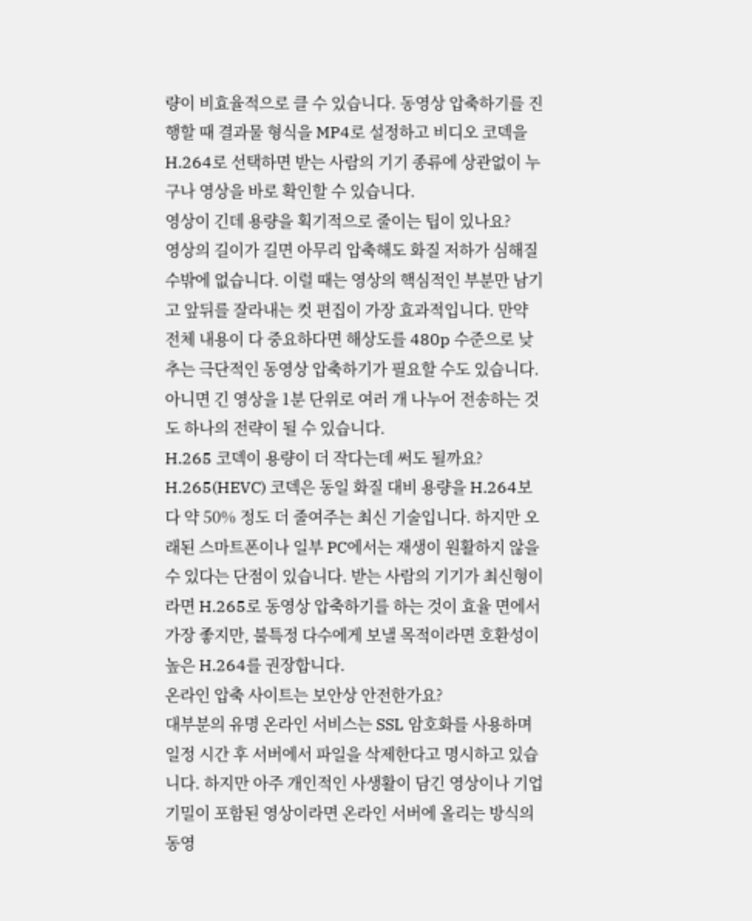량이 비효율적으로 클 수 있습니다. 동영상 압축하기를 진행할 때 결과물 형식을 MP4로 설정하고 비디오 코덱을 H.264로 선택하면 받는 사람의 기기 종류에 상관없이 누구나 영상을 바로 확인할 수 있습니다.
영상이 긴데 용량을 획기적으로 줄이는 팁이 있나요?
영상의 길이가 길면 아무리 압축해도 화질 저하가 심해질 수밖에 없습니다. 이럴 때는 영상의 핵심적인 부분만 남기고 앞뒤를 잘라내는 컷 편집이 가장 효과적입니다. 만약 전체 내용이 다 중요하다면 해상도를 480p 수준으로 낮추는 극단적인 동영상 압축하기가 필요할 수도 있습니다. 아니면 긴 영상을 1분 단위로 여러 개 나누어 전송하는 것도 하나의 전략이 될 수 있습니다.
H.265 코덱이 용량이 더 작다는데 써도 될까요?
H.265(HEVC) 코덱은 동일 화질 대비 용량을 H.264보다 약 50% 정도 더 줄여주는 최신 기술입니다. 하지만 오래된 스마트폰이나 일부 PC에서는 재생이 원활하지 않을 수 있다는 단점이 있습니다. 받는 사람의 기기가 최신형이라면 H.265로 동영상 압축하기를 하는 것이 효율 면에서 가장 좋지만, 불특정 다수에게 보낼 목적이라면 호환성이 높은 H.264를 권장합니다.
온라인 압축 사이트는 보안상 안전한가요?
대부분의 유명 온라인 서비스는 SSL 암호화를 사용하며 일정 시간 후 서버에서 파일을 삭제한다고 명시하고 있습니다. 하지만 아주 개인적인 사생활이 담긴 영상이나 기업 기밀이 포함된 영상이라면 온라인 서버에 올리는 방식의 동영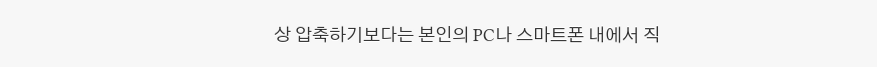상 압축하기보다는 본인의 PC나 스마트폰 내에서 직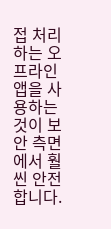접 처리하는 오프라인 앱을 사용하는 것이 보안 측면에서 훨씬 안전합니다.